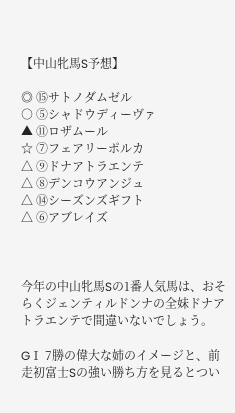【中山牝馬S予想】

◎ ⑮サトノダムゼル
○ ⑤シャドウディーヴァ
▲ ⑪ロザムール
☆ ⑦フェアリーポルカ
△ ⑨ドナアトラエンテ
△ ⑧デンコウアンジュ
△ ⑭シーズンズギフト
△ ⑥アブレイズ



今年の中山牝馬Sの1番人気馬は、おそらくジェンティルドンナの全妹ドナアトラエンテで間違いないでしょう。

GⅠ 7勝の偉大な姉のイメージと、前走初富士Sの強い勝ち方を見るとつい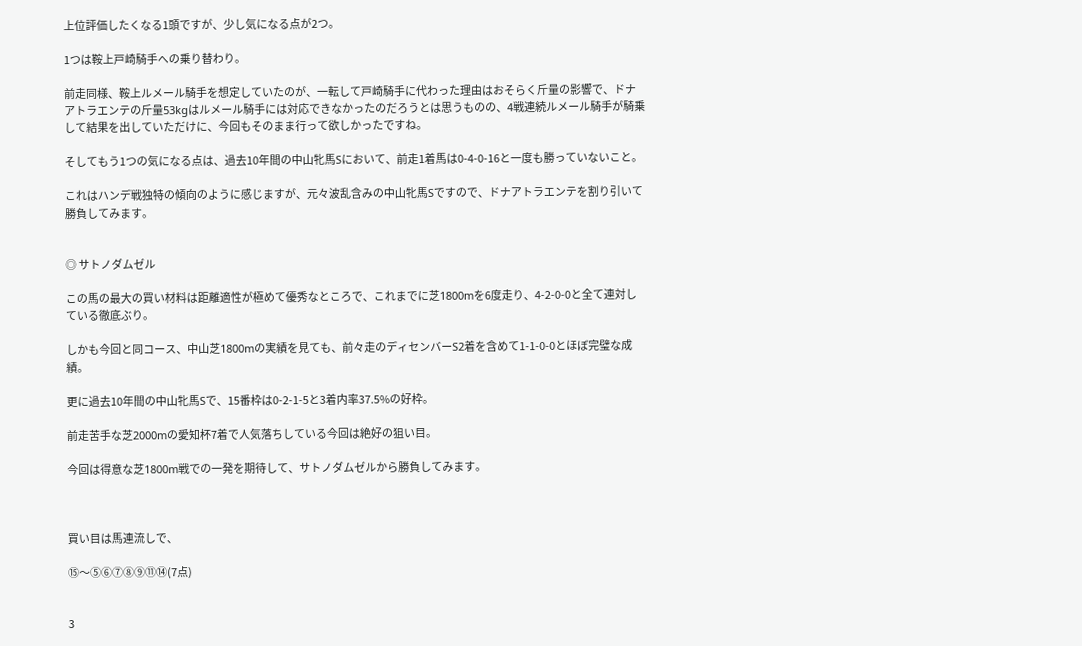上位評価したくなる1頭ですが、少し気になる点が2つ。

1つは鞍上戸崎騎手への乗り替わり。

前走同様、鞍上ルメール騎手を想定していたのが、一転して戸崎騎手に代わった理由はおそらく斤量の影響で、ドナアトラエンテの斤量53kgはルメール騎手には対応できなかったのだろうとは思うものの、4戦連続ルメール騎手が騎乗して結果を出していただけに、今回もそのまま行って欲しかったですね。

そしてもう1つの気になる点は、過去10年間の中山牝馬Sにおいて、前走1着馬は0-4-0-16と一度も勝っていないこと。

これはハンデ戦独特の傾向のように感じますが、元々波乱含みの中山牝馬Sですので、ドナアトラエンテを割り引いて勝負してみます。


◎ サトノダムゼル

この馬の最大の買い材料は距離適性が極めて優秀なところで、これまでに芝1800mを6度走り、4-2-0-0と全て連対している徹底ぶり。

しかも今回と同コース、中山芝1800mの実績を見ても、前々走のディセンバーS2着を含めて1-1-0-0とほぼ完璧な成績。

更に過去10年間の中山牝馬Sで、15番枠は0-2-1-5と3着内率37.5%の好枠。

前走苦手な芝2000mの愛知杯7着で人気落ちしている今回は絶好の狙い目。

今回は得意な芝1800m戦での一発を期待して、サトノダムゼルから勝負してみます。



買い目は馬連流しで、

⑮〜⑤⑥⑦⑧⑨⑪⑭(7点)


3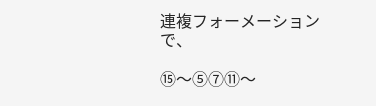連複フォーメーションで、

⑮〜⑤⑦⑪〜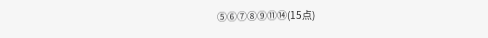⑤⑥⑦⑧⑨⑪⑭(15点)